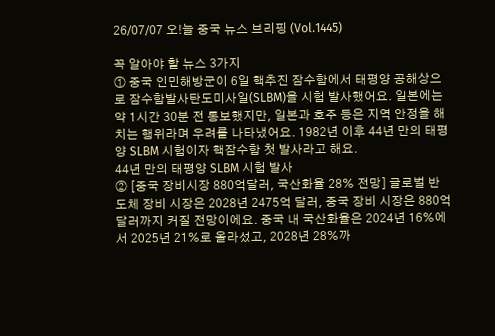26/07/07 오!늘 중국 뉴스 브리핑 (Vol.1445)

꼭 알아야 할 뉴스 3가지
① 중국 인민해방군이 6일 핵추진 잠수함에서 태평양 공해상으로 잠수함발사탄도미사일(SLBM)을 시험 발사했어요. 일본에는 약 1시간 30분 전 통보했지만, 일본과 호주 등은 지역 안정을 해치는 행위라며 우려를 나타냈어요. 1982년 이후 44년 만의 태평양 SLBM 시험이자 핵잠수함 첫 발사라고 해요.
44년 만의 태평양 SLBM 시험 발사
② [중국 장비시장 880억달러, 국산화율 28% 전망] 글로벌 반도체 장비 시장은 2028년 2475억 달러, 중국 장비 시장은 880억 달러까지 커질 전망이에요. 중국 내 국산화율은 2024년 16%에서 2025년 21%로 올라섰고, 2028년 28%까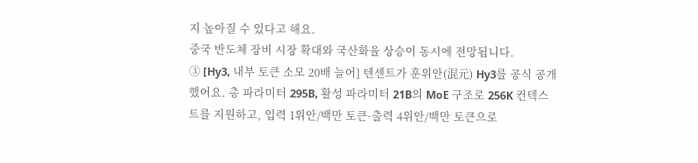지 높아질 수 있다고 해요.
중국 반도체 장비 시장 확대와 국산화율 상승이 동시에 전망됩니다.
③ [Hy3, 내부 토큰 소모 20배 늘어] 텐센트가 훈위안(混元) Hy3를 공식 공개했어요. 총 파라미터 295B, 활성 파라미터 21B의 MoE 구조로 256K 컨텍스트를 지원하고, 입력 1위안/백만 토큰·출력 4위안/백만 토큰으로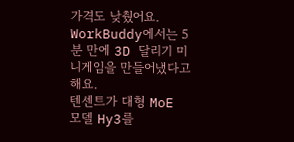가격도 낮췄어요. WorkBuddy에서는 5분 만에 3D 달리기 미니게임을 만들어냈다고 해요.
텐센트가 대형 MoE 모델 Hy3를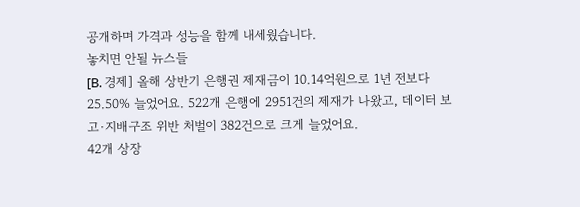공개하며 가격과 성능을 함께 내세웠습니다.
놓치면 안될 뉴스들
[B. 경제] 올해 상반기 은행권 제재금이 10.14억원으로 1년 전보다 25.50% 늘었어요. 522개 은행에 2951건의 제재가 나왔고, 데이터 보고·지배구조 위반 처벌이 382건으로 크게 늘었어요.
42개 상장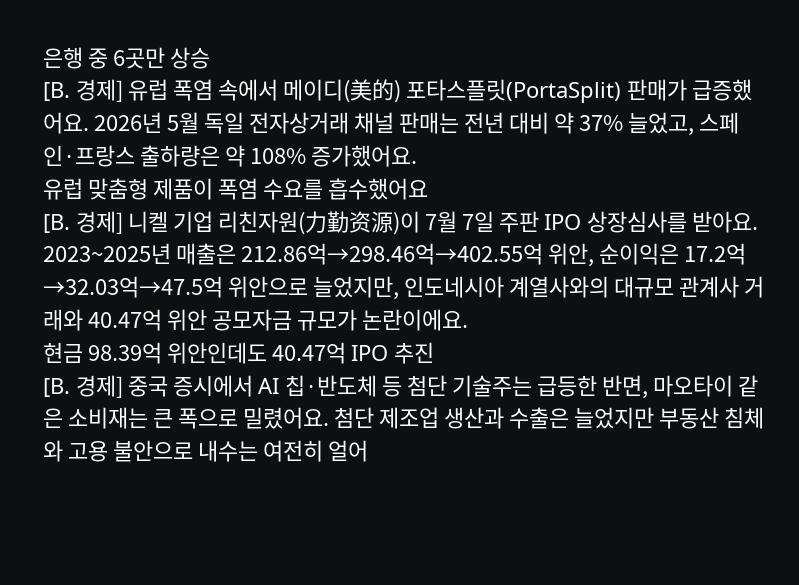은행 중 6곳만 상승
[B. 경제] 유럽 폭염 속에서 메이디(美的) 포타스플릿(PortaSplit) 판매가 급증했어요. 2026년 5월 독일 전자상거래 채널 판매는 전년 대비 약 37% 늘었고, 스페인·프랑스 출하량은 약 108% 증가했어요.
유럽 맞춤형 제품이 폭염 수요를 흡수했어요
[B. 경제] 니켈 기업 리친자원(力勤资源)이 7월 7일 주판 IPO 상장심사를 받아요. 2023~2025년 매출은 212.86억→298.46억→402.55억 위안, 순이익은 17.2억→32.03억→47.5억 위안으로 늘었지만, 인도네시아 계열사와의 대규모 관계사 거래와 40.47억 위안 공모자금 규모가 논란이에요.
현금 98.39억 위안인데도 40.47억 IPO 추진
[B. 경제] 중국 증시에서 AI 칩·반도체 등 첨단 기술주는 급등한 반면, 마오타이 같은 소비재는 큰 폭으로 밀렸어요. 첨단 제조업 생산과 수출은 늘었지만 부동산 침체와 고용 불안으로 내수는 여전히 얼어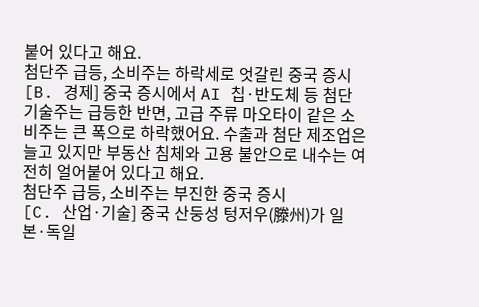붙어 있다고 해요.
첨단주 급등, 소비주는 하락세로 엇갈린 중국 증시
[B. 경제] 중국 증시에서 AI 칩·반도체 등 첨단 기술주는 급등한 반면, 고급 주류 마오타이 같은 소비주는 큰 폭으로 하락했어요. 수출과 첨단 제조업은 늘고 있지만 부동산 침체와 고용 불안으로 내수는 여전히 얼어붙어 있다고 해요.
첨단주 급등, 소비주는 부진한 중국 증시
[C. 산업·기술] 중국 산둥성 텅저우(滕州)가 일본·독일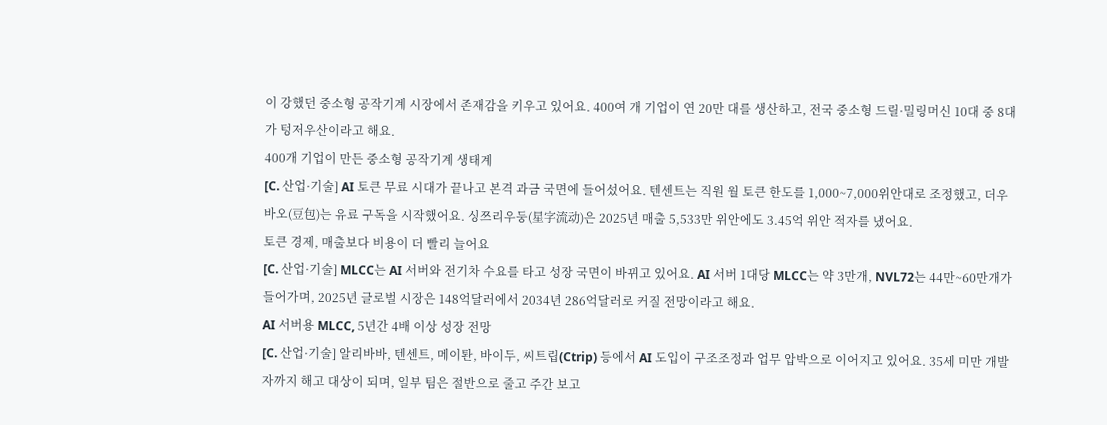이 강했던 중소형 공작기계 시장에서 존재감을 키우고 있어요. 400여 개 기업이 연 20만 대를 생산하고, 전국 중소형 드릴·밀링머신 10대 중 8대가 텅저우산이라고 해요.
400개 기업이 만든 중소형 공작기계 생태계
[C. 산업·기술] AI 토큰 무료 시대가 끝나고 본격 과금 국면에 들어섰어요. 텐센트는 직원 월 토큰 한도를 1,000~7,000위안대로 조정했고, 더우바오(豆包)는 유료 구독을 시작했어요. 싱쯔리우둥(星字流动)은 2025년 매출 5,533만 위안에도 3.45억 위안 적자를 냈어요.
토큰 경제, 매출보다 비용이 더 빨리 늘어요
[C. 산업·기술] MLCC는 AI 서버와 전기차 수요를 타고 성장 국면이 바뀌고 있어요. AI 서버 1대당 MLCC는 약 3만개, NVL72는 44만~60만개가 들어가며, 2025년 글로벌 시장은 148억달러에서 2034년 286억달러로 커질 전망이라고 해요.
AI 서버용 MLCC, 5년간 4배 이상 성장 전망
[C. 산업·기술] 알리바바, 텐센트, 메이퇀, 바이두, 씨트립(Ctrip) 등에서 AI 도입이 구조조정과 업무 압박으로 이어지고 있어요. 35세 미만 개발자까지 해고 대상이 되며, 일부 팀은 절반으로 줄고 주간 보고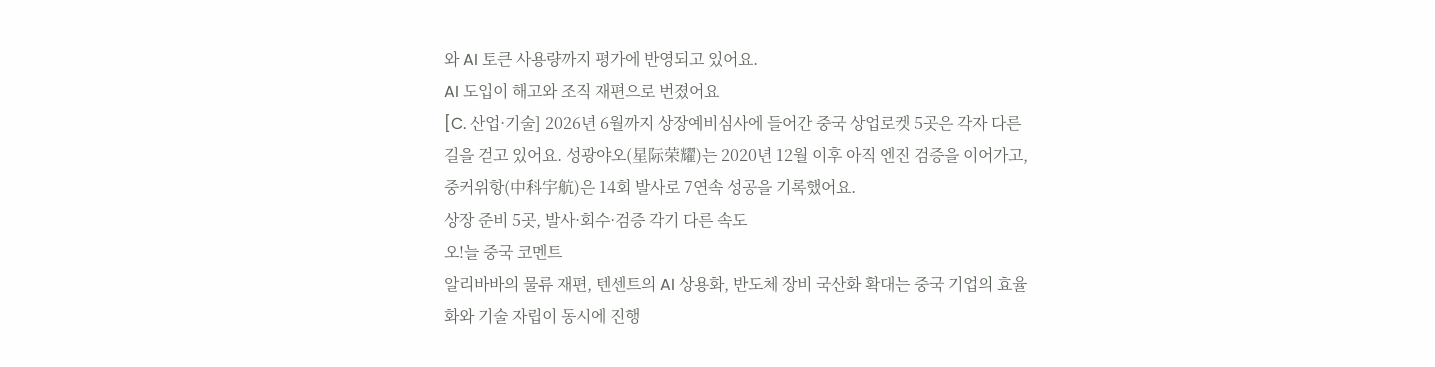와 AI 토큰 사용량까지 평가에 반영되고 있어요.
AI 도입이 해고와 조직 재편으로 번졌어요
[C. 산업·기술] 2026년 6월까지 상장예비심사에 들어간 중국 상업로켓 5곳은 각자 다른 길을 걷고 있어요. 성광야오(星际荣耀)는 2020년 12월 이후 아직 엔진 검증을 이어가고, 중커위항(中科宇航)은 14회 발사로 7연속 성공을 기록했어요.
상장 준비 5곳, 발사·회수·검증 각기 다른 속도
오!늘 중국 코멘트
알리바바의 물류 재편, 텐센트의 AI 상용화, 반도체 장비 국산화 확대는 중국 기업의 효율화와 기술 자립이 동시에 진행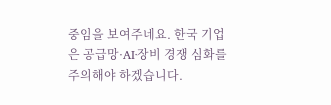중임을 보여주네요. 한국 기업은 공급망·AI·장비 경쟁 심화를 주의해야 하겠습니다.